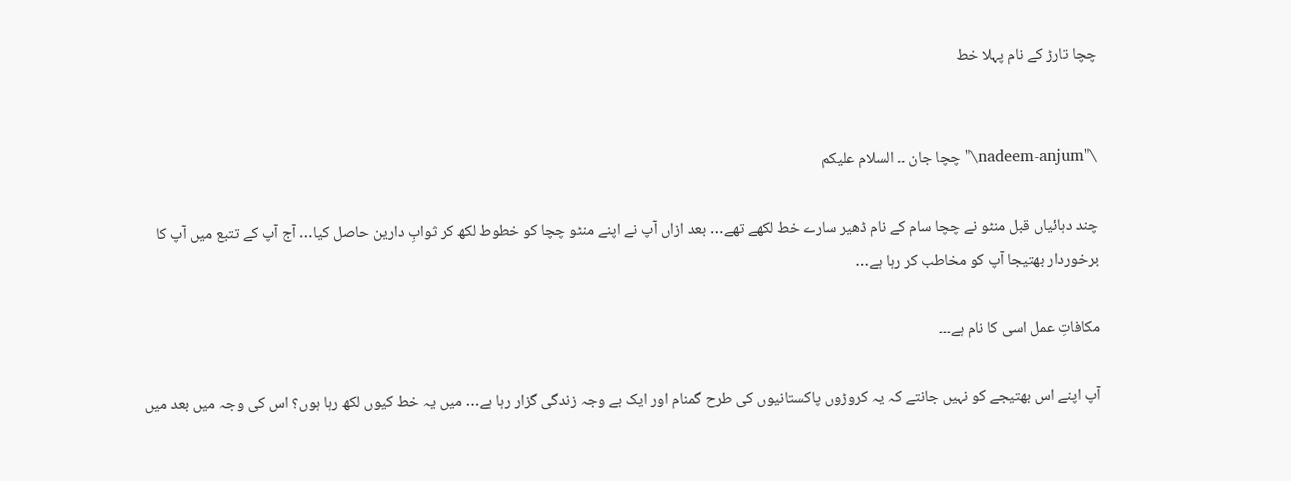چچا تارڑ کے نام پہلا خط


\"nadeem-anjum\"چچا جان ۔۔ السلام علیکم

چند دہائیاں قبل منٹو نے چچا سام کے نام ڈھیر سارے خط لکھے تھے… بعد ازاں آپ نے اپنے منٹو چچا کو خطوط لکھ کر ثوابِ دارین حاصل کیا… آج آپ کے تتبع میں آپ کا برخوردار بھتیجا آپ کو مخاطب کر رہا ہے…

مکافاتِ عمل اسی کا نام ہے۔۔۔

آپ اپنے اس بھتیجے کو نہیں جانتے کہ یہ کروڑوں پاکستانیوں کی طرح گمنام اور ایک بے وجہ زندگی گزار رہا ہے… میں یہ خط کیوں لکھ رہا ہوں؟ اس کی وجہ میں بعد میں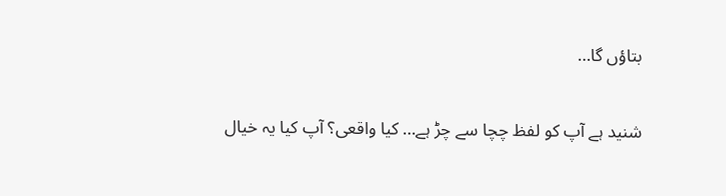بتاؤں گا…

شنید ہے آپ کو لفظ چچا سے چڑ ہے… کیا واقعی؟ آپ کیا یہ خیال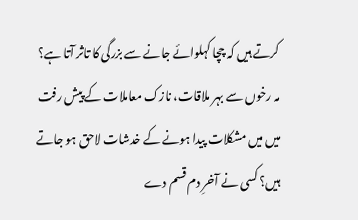کرتے ہیں کہ چچا کہلوائے جانے سے بزرگی کا تاثر آتا ہے؟ مہ رخوں سے بہر ملاقات، نازک معاملات کے پیش رفت میں میں مشکلات پیدا ہونے کے خدشات لاحق ہو جاتے ہیں؟ کسی نے آخرِ دم قسم دے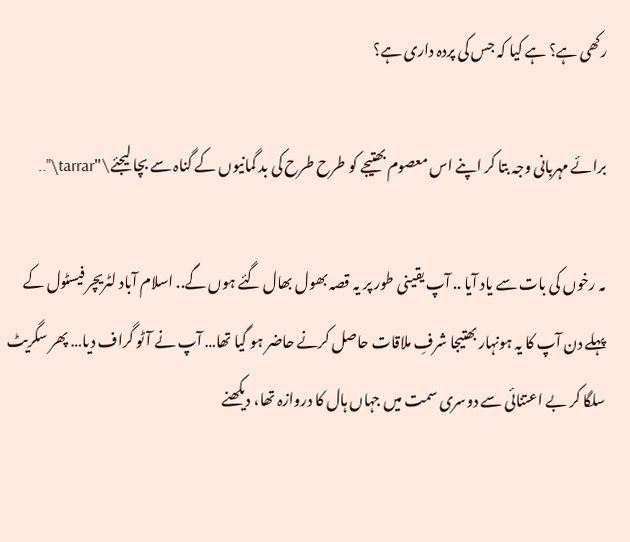رکھی ہے؟ ہے کیا کہ جس کی پردہ داری ہے؟

برائے مہربانی وجہ بتا کر اپنے اس معصوم بھتیجے کو طرح طرح کی بد گمانیوں کے گناہ سے بچا لیجئے\"tarrar\"..

مہ رخوں کی بات سے یاد آیا .. آپ یقینی طور پر یہ قصہ بھول بھال گئے ہوں گے.. اسلام آباد لٹریچر فیسٹول کے پہلے دن آپ کا یہ ہونہار بھتیجا شرفِ ملاقات حاصل کرنے حاضر ہو گیا تھا… آپ نے آٹو گراف دیا… پھر سگریٹ سلگا کر بے اعتنائی سے دوسری سمت میں جہاں ہال کا دروازہ تھا، دیکھنے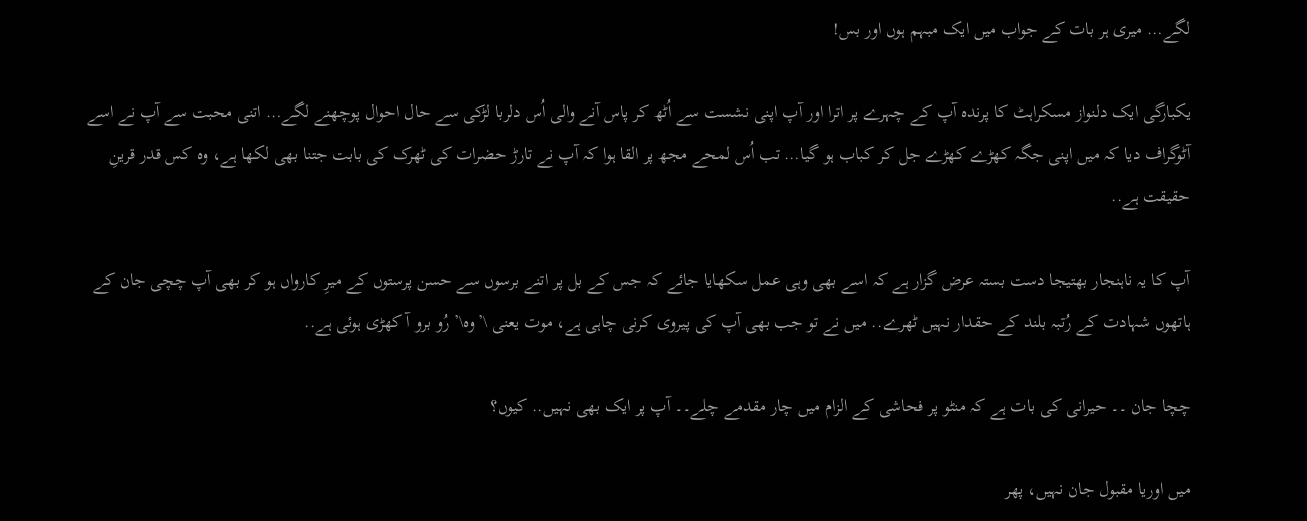لگے… میری ہر بات کے جواب میں ایک مبہم ہوں اور بس!

یکبارگی ایک دلنواز مسکراہٹ کا پرندہ آپ کے چہرے پر اترا اور آپ اپنی نشست سے اُٹھ کر پاس آنے والی اُس دلربا لڑکی سے حال احوال پوچھنے لگے… اتنی محبت سے آپ نے اسے آٹوگراف دیا کہ میں اپنی جگہ کھڑے کھڑے جل کر کباب ہو گیا… تب اُس لمحے مجھ پر القا ہوا کہ آپ نے تارڑ حضرات کی ٹھرک کی بابت جتنا بھی لکھا ہے، وہ کس قدر قرینِ حقیقت ہے..

آپ کا یہ ناہنجار بھتیجا دست بستہ عرض گزار ہے کہ اسے بھی وہی عمل سکھایا جائے کہ جس کے بل پر اتنے برسوں سے حسن پرستوں کے میرِ کارواں ہو کر بھی آپ چچی جان کے ہاتھوں شہادت کے رُتبہ بلند کے حقدار نہیں ٹھرے.. میں نے تو جب بھی آپ کی پیروی کرنی چاہی ہے، موت یعنی \’وہ\’ رُو برو آ کھڑی ہوئی ہے..

چچا جان ۔۔ حیرانی کی بات ہے کہ منٹو پر فحاشی کے الزام میں چار مقدمے چلے۔۔ آپ پر ایک بھی نہیں.. کیوں؟

میں اوریا مقبول جان نہیں، پھر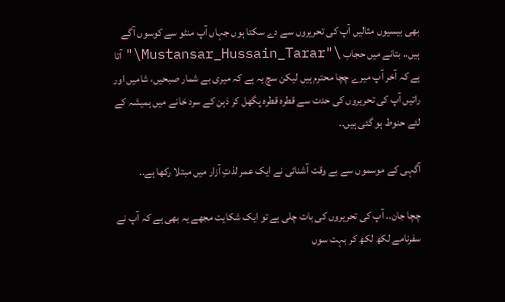بھی بیسیوں مثالیں آپ کی تحریروں سے دے سکتا ہوں جہاں آپ منٹو سے کوسوں آگے ہیں.. بتانے میں حجاب \"Mustansar_Hussain_Tarar\"آتا ہے کہ آخر آپ میرے چچا محترم ہیں لیکن سچ یہ ہے کہ میری بے شمار صبحیں، شامیں اور راتیں آپ کی تحریروں کی حدت سے قطرہ قطرہ پگھل کر ذہن کے سرد خانے میں ہمیشہ کے لئے حنوط ہو گئی ہیں..

آگہی کے موسموں سے بے وقت آشنائی نے ایک عمر لذتِ آزار میں مبتلا رکھا ہے..

چچا جان.. آپ کی تحریروں کی بات چلی ہے تو ایک شکایت مجھے یہ بھی ہے کہ آپ نے سفرنامے لکھ لکھ کر بہت سوں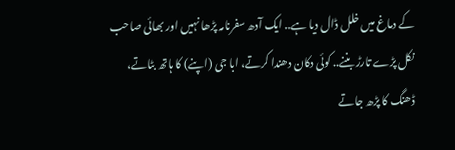کے دماغ میں خلل ڈال دیا ہے.. ایک آدھ سفرنامہ پڑھا نہیں اور بھائی صاحب نکل پڑے تارڑ بننے.. کوئی دکان دھندا کرتے، ابا جی (اپنے) کا ہاتھ بٹاتے، ڈھنگ کا پڑھ جاتے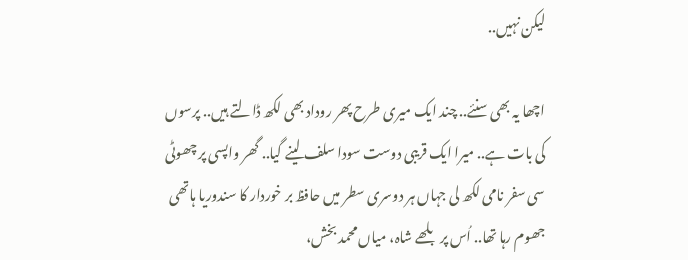لیکن نہیں..

اچھا یہ بھی سنئے.. چند ایک میری طرح پھر روداد بھی لکھ ڈالتے ہیں.. پرسوں کی بات ہے.. میرا ایک قریبی دوست سودا سلف لینے گیا.. گھر واپسی پر چھوٹی سی سفر نامی لکھ لی جہاں ہر دوسری سطر میں حافظ بر خوردار کا سندوریا ہاتھی جھوم رہا تھا.. اُس پر بلھے شاہ، میاں محمد بخش،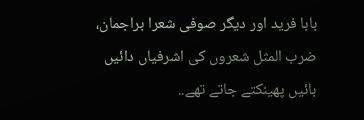بابا فرید اور دیگر صوفی شعرا براجمان، ضرب المثل شعروں کی اشرفیاں دائیں بائیں پھینکتے جاتے تھے..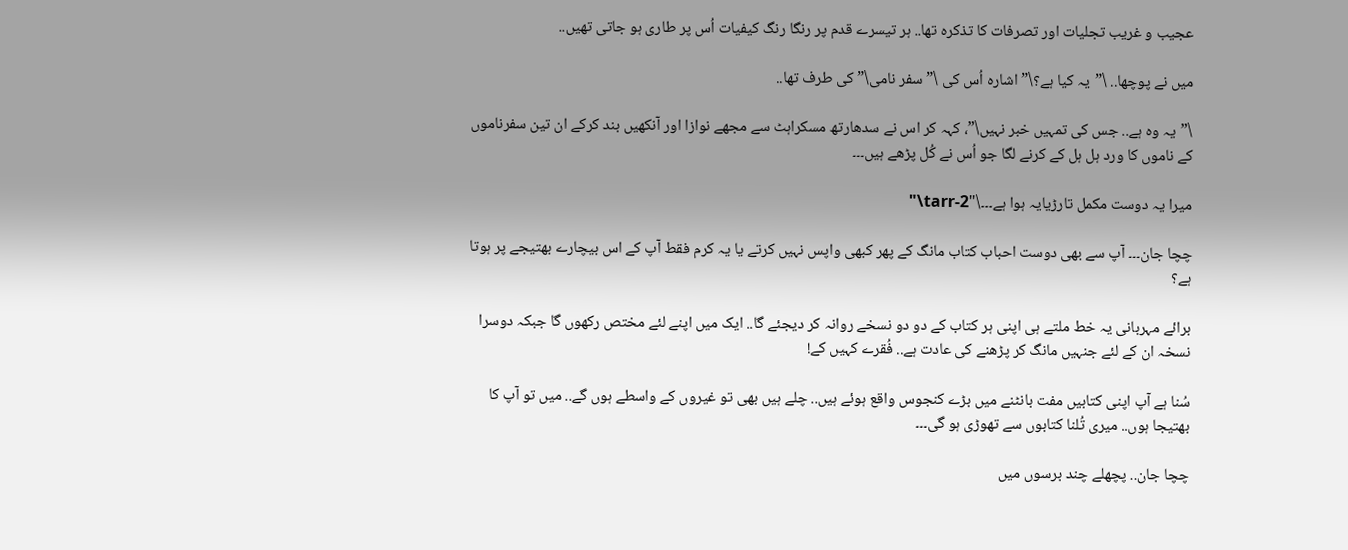عجیب و غریب تجلیات اور تصرفات کا تذکرہ تھا.. ہر تیسرے قدم پر رنگا رنگ کیفیات اُس پر طاری ہو جاتی تھیں..

میں نے پوچھا.. \”یہ کیا ہے؟\” اشارہ اُس کی \”سفر نامی\” کی طرف تھا..

\”یہ وہ ہے.. جس کی تمہیں خبر نہیں\”، کہہ کر اس نے سدھارتھ مسکراہٹ سے مجھے نوازا اور آنکھیں بند کرکے ان تین سفرناموں کے ناموں کا ورد ہل ہل کے کرنے لگا جو اُس نے کُل پڑھے ہیں۔۔۔

میرا یہ دوست مکمل تارڑیایہ ہوا ہے۔۔۔\"tarr-2\"

چچا جان۔۔۔ آپ سے بھی دوست احباب کتاب مانگ کے پھر کبھی واپس نہیں کرتے یا یہ کرم فقط آپ کے اس بیچارے بھتیجے پر ہوتا ہے؟

برائے مہربانی یہ خط ملتے ہی اپنی ہر کتاب کے دو دو نسخے روانہ کر دیجئے گا.. ایک میں اپنے لئے مختص رکھوں گا جبکہ دوسرا نسخہ ان کے لئے جنہیں مانگ کر پڑھنے کی عادت ہے.. فُقرے کہیں کے!

سُنا ہے آپ اپنی کتابیں مفت بانٹنے میں بڑے کنجوس واقع ہوئے ہیں.. چلے ہیں بھی تو غیروں کے واسطے ہوں گے.. میں تو آپ کا بھتیجا ہوں.. میری تُلنا کتابوں سے تھوڑی ہو گی۔۔۔

چچا جان.. پچھلے چند برسوں میں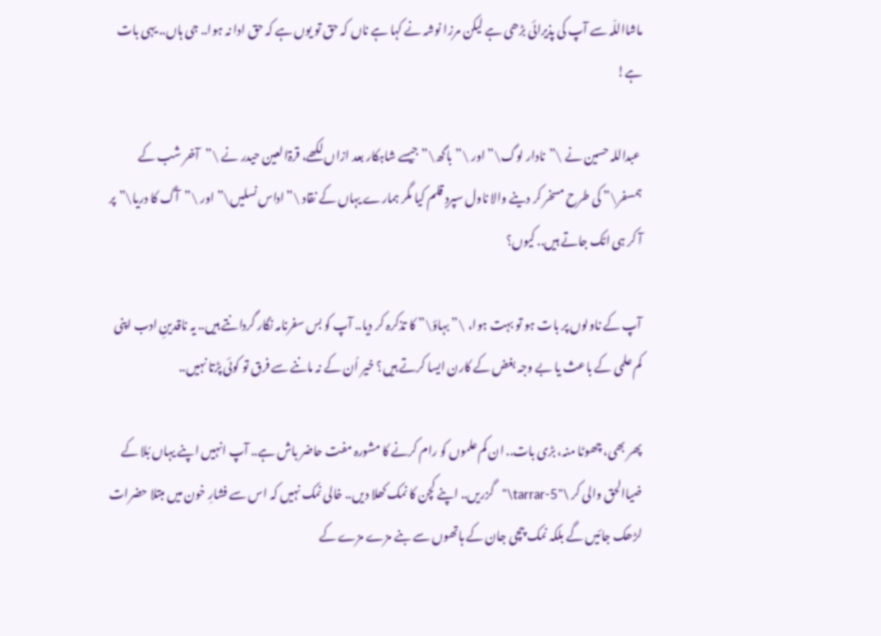ماشااللّہ سے آپ کی پذیرائی بڑھی ہے لیکن مرزا نوشہ نے کہا ہے ناں کہ حق تو یوں ہے کہ حق ادا نہ ہوا.. جی ہاں.. یہی بات ہے!

 عبداللہ حسین نے \”نادار لوگ\” اور \”باگھ\” جیسے شاہکار بعد ازاں لکھے، قرۃالعین حیدر نے \”آخر شب کے ہمسفر\” کی طرح مسخر کر دینے والا ناول سپردِ قلم کیا مگر ہمارے یہاں کے نقاد \”اداس نسلیں\” اور \”آگ کا دریا\” پر آ کر ہی اٹک جاتے ہیں.. کیوں؟

آپ کے ناولوں پر بات ہو تو بہت ہوا، \”بہاؤ\” کا تذکرہ کر دیا.. آپ کو بس سفرنامہ نگار گردانتے ہیں.. یہ ناقدینِ ادب اپنی کم علمی کے باعث یا بے وجہ بغض کے کارن ایسا کرتے ہیں؟ خیر اُن کے نہ ماننے سے فرق تو کوئی پڑتا نہیں..

پھر بھی، چھوٹا منہ، بڑی بات.. ان کم علموں کو رام کرنے کا مشورہ مفت حاضر باش ہے.. آپ انہیں اپنے یہاں بُلا کے ضیاالحق والی کر \"tarrar-5\"گزریں.. اپنے کچن کا نمک کھلا دیں.. خالی نمک نہیں کہ اس سے فشارِ خون میں مبتلا حضرات لڑھک جائیں گے بلکہ نمک چچی جان کے ہاتھوں سے بنے مزے مزے کے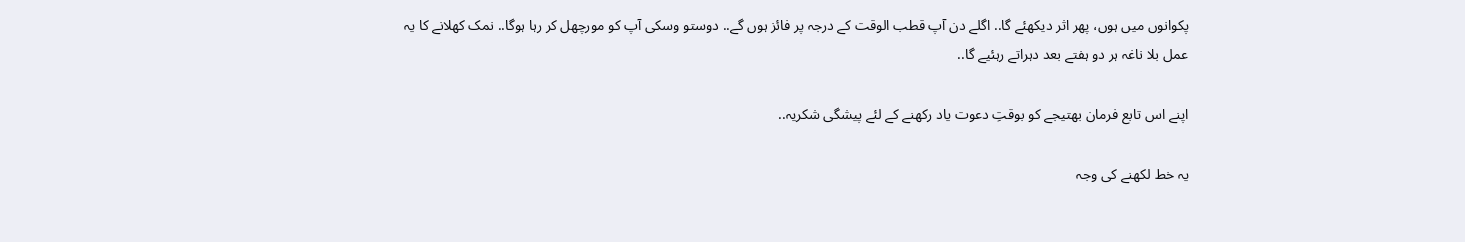پکوانوں میں ہوں، پھر اثر دیکھئے گا.. اگلے دن آپ قطب الوقت کے درجہ پر فائز ہوں گے.. دوستو وسکی آپ کو مورچھل کر رہا ہوگا.. نمک کھلانے کا یہ عمل بلا ناغہ ہر دو ہفتے بعد دہراتے رہئیے گا..

اپنے اس تابع فرمان بھتیجے کو بوقتِ دعوت یاد رکھنے کے لئے پیشگی شکریہ..

یہ خط لکھنے کی وجہ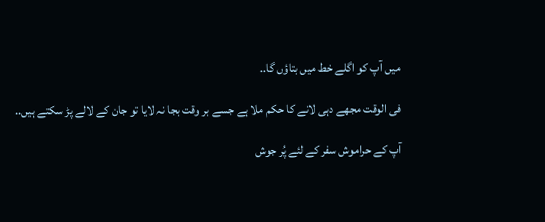میں آپ کو اگلے خط میں بتاؤں گا..

فی الوقت مجھے دہی لانے کا حکم ملا ہے جسے بر وقت بجا نہ لایا تو جان کے لالے پڑ سکتے ہیں..

آپ کے حراموش سفر کے لئے پُر جوش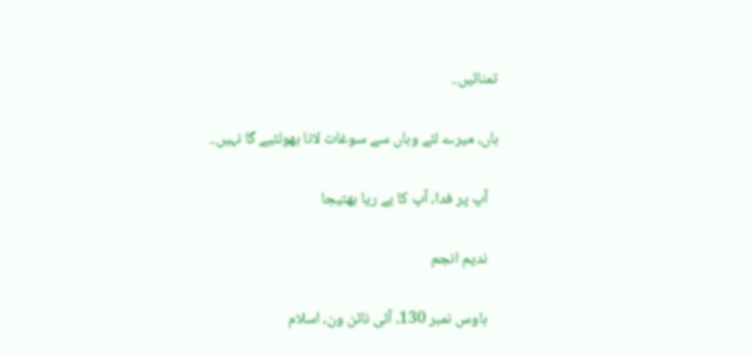تمنائیں..

ہاں، میرے لئے وہاں سے سوغات لانا بھولئیے گا نہیں..

   آپ پر فدا، آپ کا بے ریا بھتیجا

   ندیم انجم

   ہاوس نمبر 130، آئی نائن ون، اسلام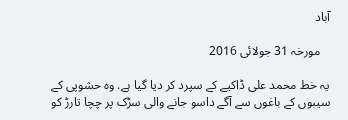آباد

   مورخہ 31 جولائی 2016

یہ خط محمد علی ڈاکیے کے سپرد کر دیا گیا ہے. وہ حشوپی کے سیبوں کے باغوں سے آگے داسو جانے والی سڑک پر چچا تارڑ کو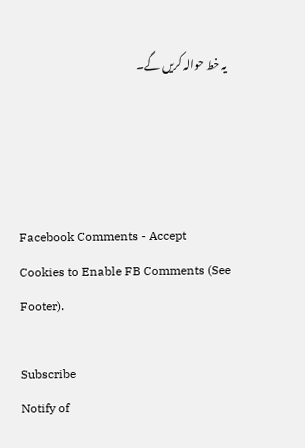یہ خط حوالہ کریں گے۔




Facebook Comments - Accept Cookies to Enable FB Comments (See Footer).

Subscribe
Notify of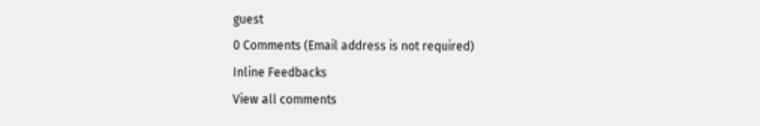guest
0 Comments (Email address is not required)
Inline Feedbacks
View all comments